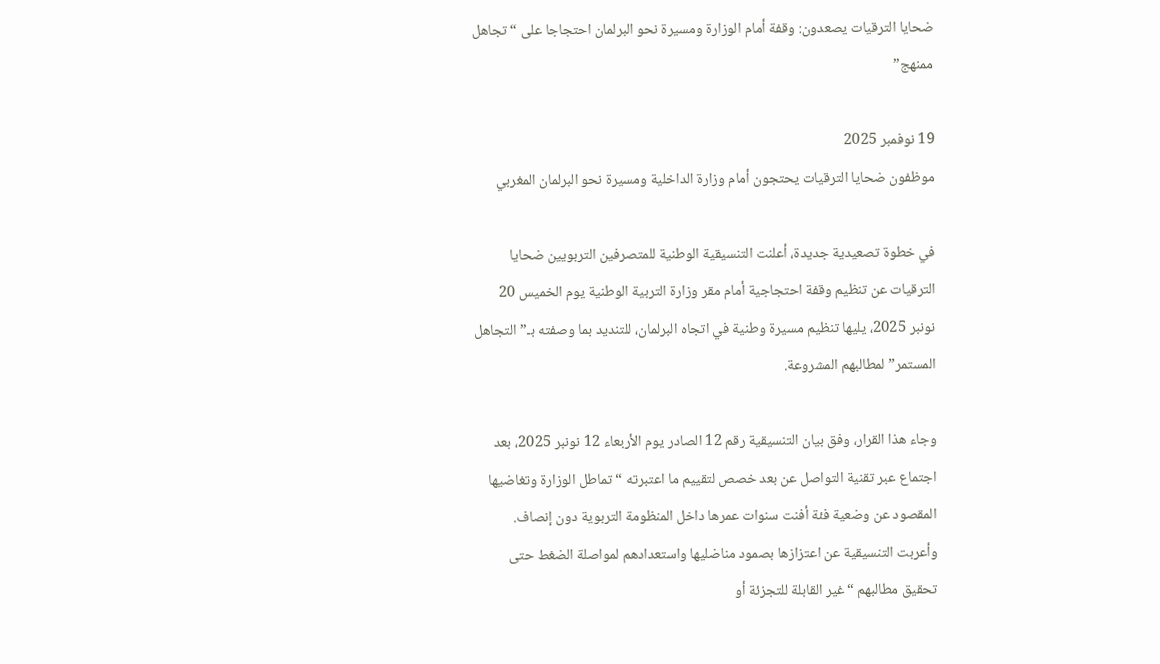ضحايا الترقيات يصعدون: وقفة أمام الوزارة ومسيرة نحو البرلمان احتجاجا على “تجاهل ممنهج”

19 نوفمبر 2025
موظفون ضحايا الترقيات يحتجون أمام وزارة الداخلية ومسيرة نحو البرلمان المغربي

في خطوة تصعيدية جديدة، أعلنت التنسيقية الوطنية للمتصرفين التربويين ضحايا الترقيات عن تنظيم وقفة احتجاجية أمام مقر وزارة التربية الوطنية يوم الخميس 20 نونبر 2025، يليها تنظيم مسيرة وطنية في اتجاه البرلمان، للتنديد بما وصفته بـ”التجاهل المستمر” لمطالبهم المشروعة.

وجاء هذا القرار، وفق بيان التنسيقية رقم 12 الصادر يوم الأربعاء 12 نونبر 2025، بعد اجتماع عبر تقنية التواصل عن بعد خصص لتقييم ما اعتبرته “تماطل الوزارة وتغاضيها المقصود عن وضعية فئة أفنت سنوات عمرها داخل المنظومة التربوية دون إنصاف. وأعربت التنسيقية عن اعتزازها بصمود مناضليها واستعدادهم لمواصلة الضغط حتى تحقيق مطالبهم “غير القابلة للتجزئة أو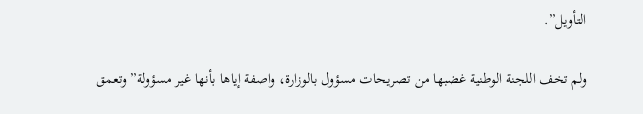التأويل”.

ولم تخف اللجنة الوطنية غضبها من تصريحات مسؤول بالوزارة، واصفة إياها بأنها غير مسؤولة” وتعمق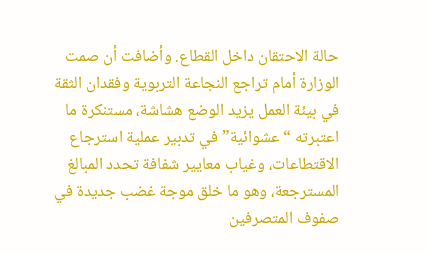حالة الاحتقان داخل القطاع. وأضافت أن صمت الوزارة أمام تراجع النجاعة التربوية وفقدان الثقة في بيئة العمل يزيد الوضع هشاشة، مستنكرة ما اعتبرته “عشوائية” في تدبير عملية استرجاع الاقتطاعات، وغياب معايير شفافة تحدد المبالغ المسترجعة، وهو ما خلق موجة غضب جديدة في صفوف المتصرفين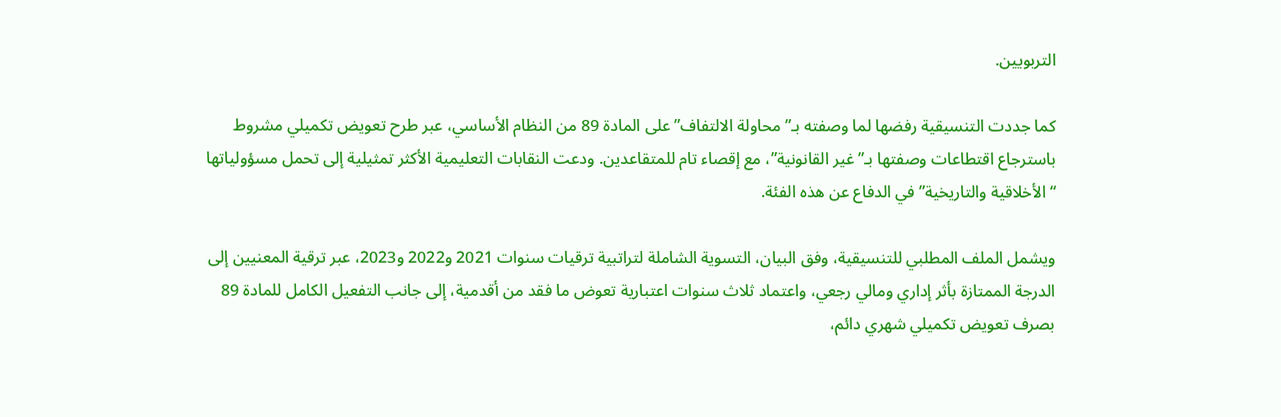التربويين.

كما جددت التنسيقية رفضها لما وصفته بـ”محاولة الالتفاف” على المادة 89 من النظام الأساسي، عبر طرح تعويض تكميلي مشروط باسترجاع اقتطاعات وصفتها بـ”غير القانونية”، مع إقصاء تام للمتقاعدين. ودعت النقابات التعليمية الأكثر تمثيلية إلى تحمل مسؤولياتها “الأخلاقية والتاريخية” في الدفاع عن هذه الفئة.

ويشمل الملف المطلبي للتنسيقية، وفق البيان، التسوية الشاملة لتراتبية ترقيات سنوات 2021 و2022 و2023، عبر ترقية المعنيين إلى الدرجة الممتازة بأثر إداري ومالي رجعي، واعتماد ثلاث سنوات اعتبارية تعوض ما فقد من أقدمية، إلى جانب التفعيل الكامل للمادة 89 بصرف تعويض تكميلي شهري دائم،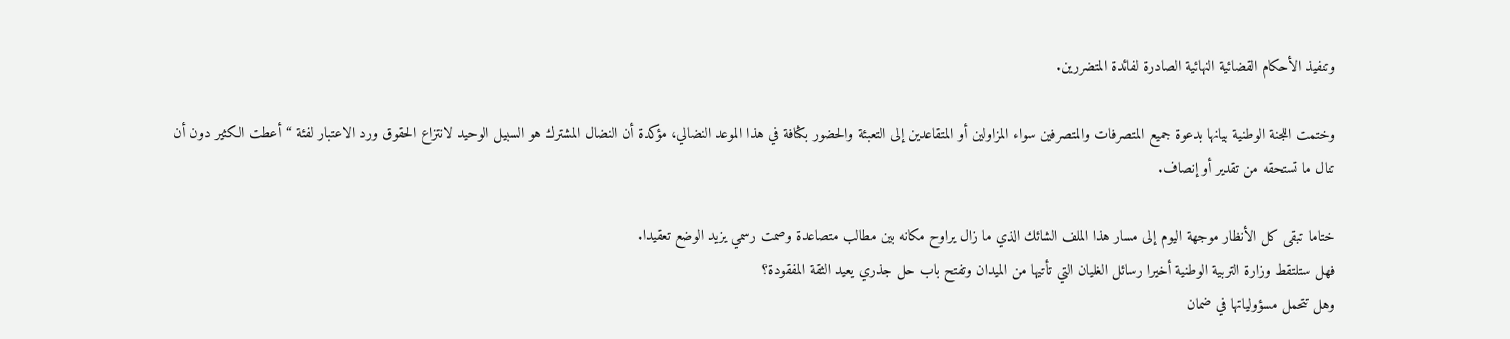وتنفيذ الأحكام القضائية النهائية الصادرة لفائدة المتضررين.

وختمت اللجنة الوطنية بيانها بدعوة جميع المتصرفات والمتصرفين سواء المزاولين أو المتقاعدين إلى التعبئة والحضور بكثافة في هذا الموعد النضالي، مؤكدة أن النضال المشترك هو السبيل الوحيد لانتزاع الحقوق ورد الاعتبار لفئة “أعطت الكثير دون أن تنال ما تستحقه من تقدير أو إنصاف.

ختاما تبقى كل الأنظار موجهة اليوم إلى مسار هذا الملف الشائك الذي ما زال يراوح مكانه بين مطالب متصاعدة وصمت رسمي يزيد الوضع تعقيدا.
فهل ستلتقط وزارة التربية الوطنية أخيرا رسائل الغليان التي تأتيها من الميدان وتفتح باب حل جذري يعيد الثقة المفقودة؟
وهل تتحمل مسؤولياتها في ضمان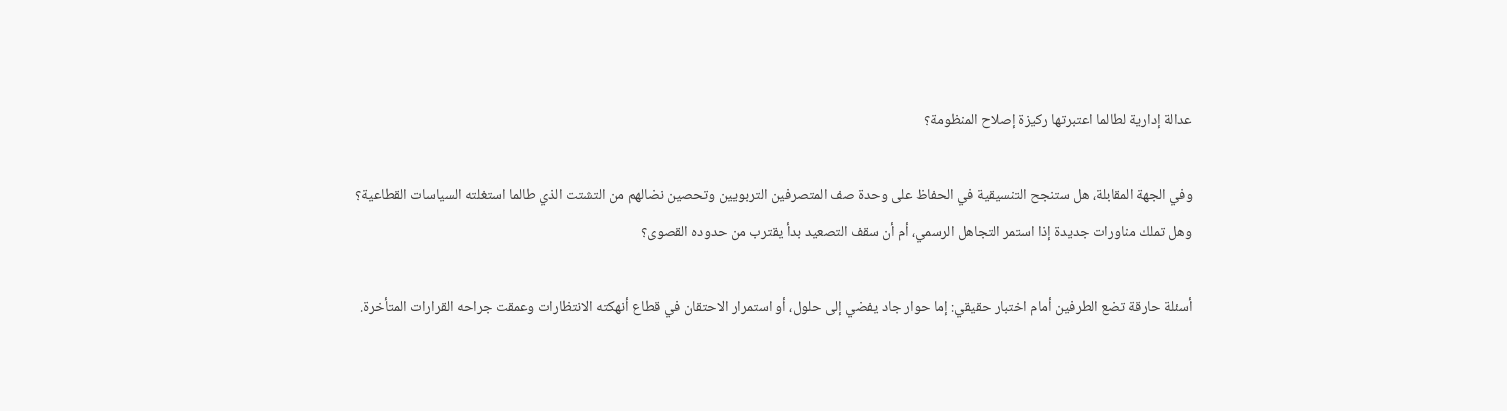عدالة إدارية لطالما اعتبرتها ركيزة إصلاح المنظومة؟

وفي الجهة المقابلة، هل ستنجح التنسيقية في الحفاظ على وحدة صف المتصرفين التربويين وتحصين نضالهم من التشتت الذي طالما استغلته السياسات القطاعية؟
وهل تملك مناورات جديدة إذا استمر التجاهل الرسمي، أم أن سقف التصعيد بدأ يقترب من حدوده القصوى؟

أسئلة حارقة تضع الطرفين أمام اختبار حقيقي: إما حوار جاد يفضي إلى حلول، أو استمرار الاحتقان في قطاع أنهكته الانتظارات وعمقت جراحه القرارات المتأخرة.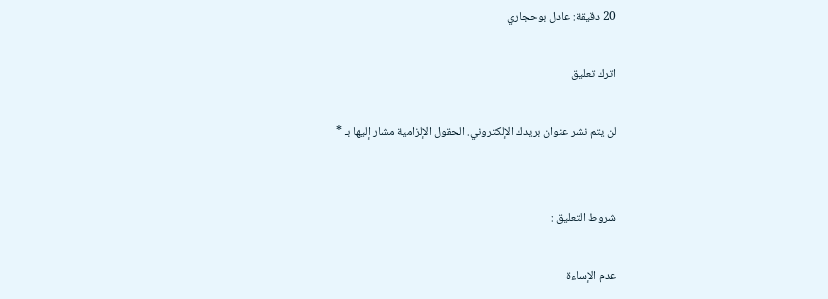20 دقيقة: عادل بوحجاري

اترك تعليق

لن يتم نشر عنوان بريدك الإلكتروني. الحقول الإلزامية مشار إليها بـ *


شروط التعليق :

عدم الإساءة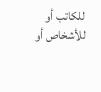للكاتب أو للأشخاص أو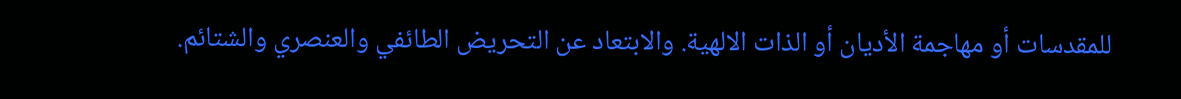للمقدسات أو مهاجمة الأديان أو الذات الالهية. والابتعاد عن التحريض الطائفي والعنصري والشتائم.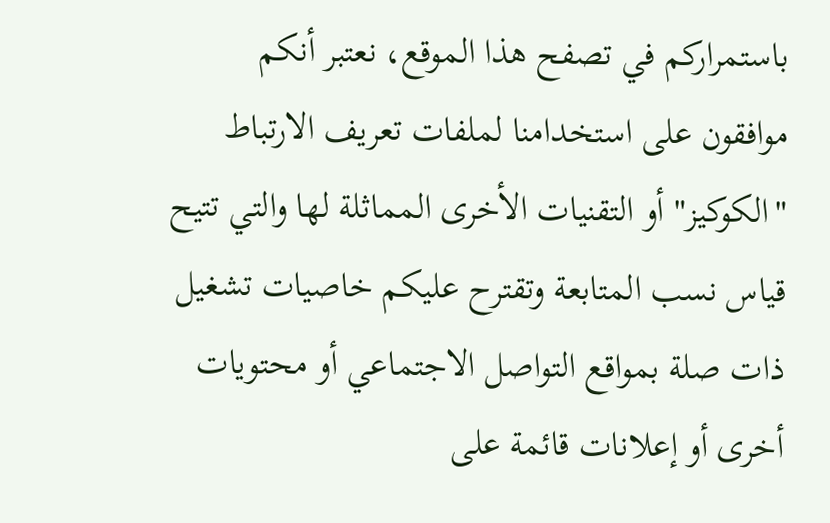باستمراركم في تصفح هذا الموقع، نعتبر أنكم موافقون على استخدامنا لملفات تعريف الارتباط "الكوكيز" أو التقنيات الأخرى المماثلة لها والتي تتيح قياس نسب المتابعة وتقترح عليكم خاصيات تشغيل ذات صلة بمواقع التواصل الاجتماعي أو محتويات أخرى أو إعلانات قائمة على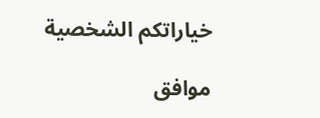خياراتكم الشخصية

موافق